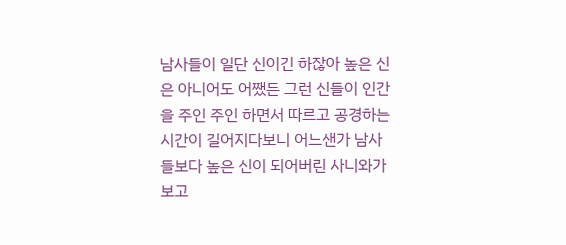남사들이 일단 신이긴 하잖아 높은 신은 아니어도 어쨌든 그런 신들이 인간을 주인 주인 하면서 따르고 공경하는 시간이 길어지다보니 어느샌가 남사들보다 높은 신이 되어버린 사니와가 보고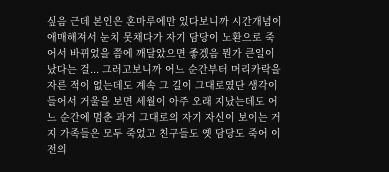싶음 근데 본인은 혼마루에만 있다보니까 시간개념이 애매해져서 눈치 못채다가 자기 담당이 노환으로 죽어서 바뀌었을 쯤에 깨달았으면 좋겠음 뭔가 큰일이 났다는 걸... 그러고보니까 어느 순간부터 머리카락을 자른 적이 없는데도 계속 그 길이 그대로였단 생각이 들어서 거울을 보면 세월이 아주 오래 지났는데도 어느 순간에 멈춘 과거 그대로의 자기 자신이 보이는 거지 가족들은 모두 죽었고 친구들도 옛 담당도 죽어 이전의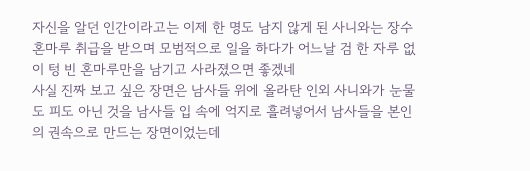자신을 알던 인간이라고는 이제 한 명도 남지 않게 된 사니와는 장수 혼마루 취급을 받으며 모범적으로 일을 하다가 어느날 검 한 자루 없이 텅 빈 혼마루만을 남기고 사라졌으면 좋겠네
사실 진짜 보고 싶은 장면은 남사들 위에 올라탄 인외 사니와가 눈물도 피도 아닌 것을 남사들 입 속에 억지로 흘려넣어서 남사들을 본인의 권속으로 만드는 장면이었는데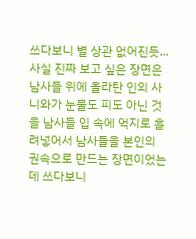쓰다보니 별 상관 없어진듯...
사실 진짜 보고 싶은 장면은 남사들 위에 올라탄 인외 사니와가 눈물도 피도 아닌 것을 남사들 입 속에 억지로 흘려넣어서 남사들을 본인의 권속으로 만드는 장면이었는데 쓰다보니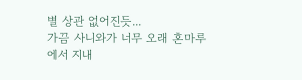별 상관 없어진듯...
가끔 사니와가 너무 오래 혼마루에서 지내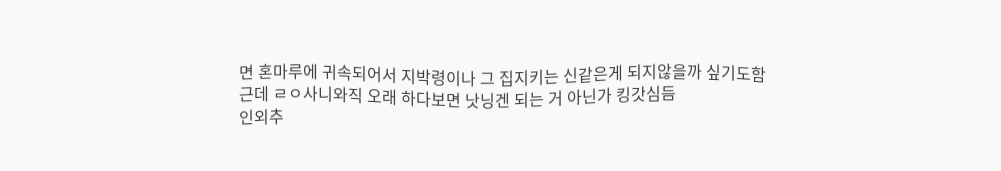면 혼마루에 귀속되어서 지박령이나 그 집지키는 신같은게 되지않을까 싶기도함
근데 ㄹㅇ사니와직 오래 하다보면 낫닝겐 되는 거 아닌가 킹갓심듬
인외추